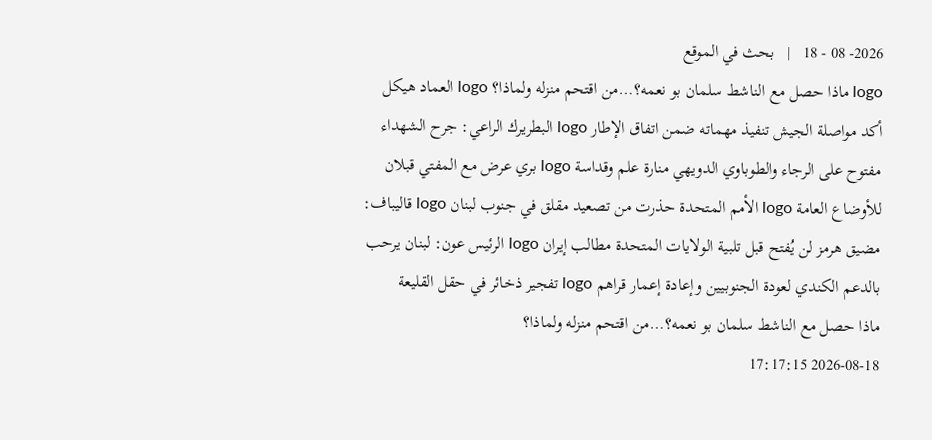2026- 08 - 18   |   بحث في الموقع
logo ماذا حصل مع الناشط سلمان بو نعمه؟…من اقتحم منزله ولماذا؟ logo العماد هيكل أكد مواصلة الجيش تنفيذ مهماته ضمن اتفاق الإطار logo البطريرك الراعي: جرح الشهداء مفتوح على الرجاء والطوباوي الدويهي منارة علم وقداسة logo بري عرض مع المفتي قبلان للأوضاع العامة logo الأمم المتحدة حذرت من تصعيد مقلق في جنوب لبنان logo قاليباف: مضيق هرمز لن يُفتح قبل تلبية الولايات المتحدة مطالب إيران logo الرئيس عون: لبنان يرحب بالدعم الكندي لعودة الجنوبيين وإعادة إعمار قراهم logo تفجير ذخائر في حقل القليعة
ماذا حصل مع الناشط سلمان بو نعمه؟…من اقتحم منزله ولماذا؟
2026-08-18 17:17:15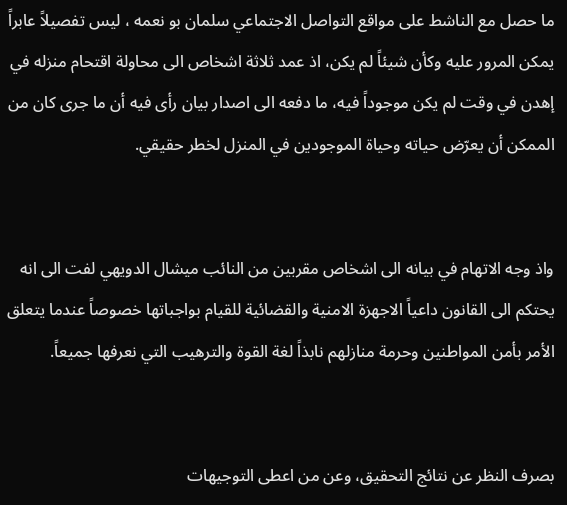ما حصل مع الناشط على مواقع التواصل الاجتماعي سلمان بو نعمه ، ليس تفصيلاً عابراً يمكن المرور عليه وكأن شيئاً لم يكن، اذ عمد ثلاثة اشخاص الى محاولة اقتحام منزله في إهدن في وقت لم يكن موجوداً فيه، ما دفعه الى اصدار بيان رأى فيه أن ما جرى كان من الممكن أن يعرّض حياته وحياة الموجودين في المنزل لخطر حقيقي.


واذ وجه الاتهام في بيانه الى اشخاص مقربين من النائب ميشال الدويهي لفت الى انه يحتكم الى القانون داعياً الاجهزة الامنية والقضائية للقيام بواجباتها خصوصاً عندما يتعلق الأمر بأمن المواطنين وحرمة منازلهم نابذاً لغة القوة والترهيب التي نعرفها جميعاً.


بصرف النظر عن نتائج التحقيق، وعن من اعطى التوجيهات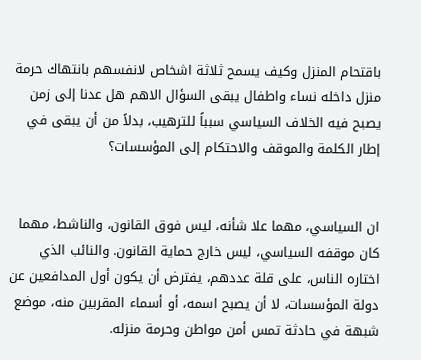باقتحام المنزل وكيف يسمح ثلاثة اشخاص لانفسهم بانتهاك حرمة منزل داخله نساء واطفال يبقى السؤال الاهم هل عدنا إلى زمن يصبح فيه الخلاف السياسي سبباً للترهيب، بدلاً من أن يبقى في إطار الكلمة والموقف والاحتكام إلى المؤسسات؟


ان السياسي، مهما علا شأنه، ليس فوق القانون، والناشط، مهما كان موقفه السياسي، ليس خارج حماية القانون. والنائب الذي اختاره الناس، على قلة عددهم، يفترض أن يكون أول المدافعين عن دولة المؤسسات، لا أن يصبح اسمه، أو أسماء المقربين منه، موضع شبهة في حادثة تمس أمن مواطن وحرمة منزله.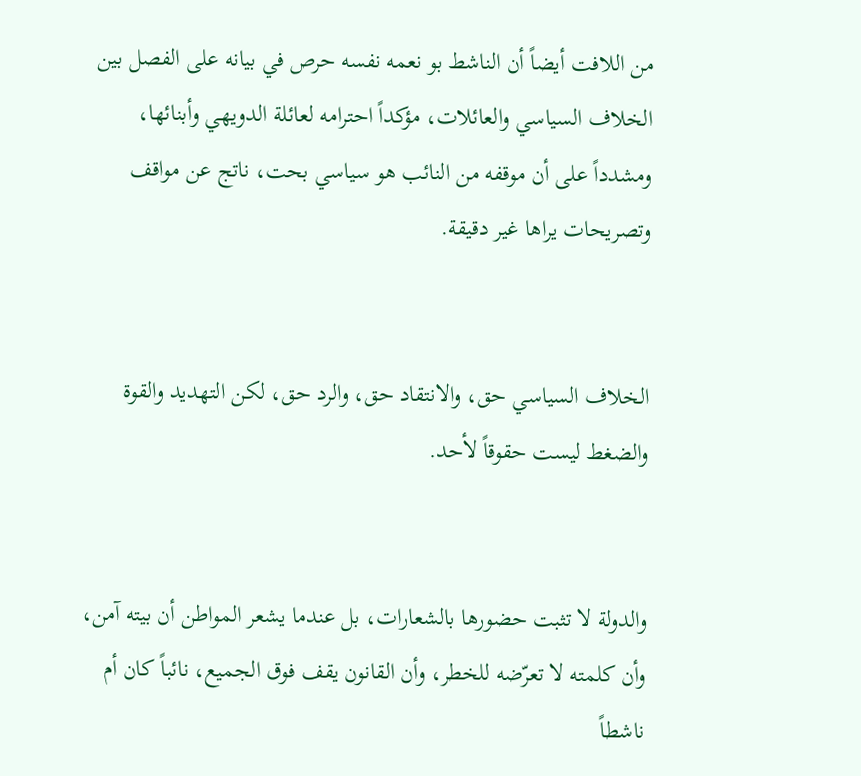من اللافت أيضاً أن الناشط بو نعمه نفسه حرص في بيانه على الفصل بين الخلاف السياسي والعائلات، مؤكداً احترامه لعائلة الدويهي وأبنائها، ومشدداً على أن موقفه من النائب هو سياسي بحت، ناتج عن مواقف وتصريحات يراها غير دقيقة.


الخلاف السياسي حق، والانتقاد حق، والرد حق، لكن التهديد والقوة والضغط ليست حقوقاً لأحد.


والدولة لا تثبت حضورها بالشعارات، بل عندما يشعر المواطن أن بيته آمن، وأن كلمته لا تعرّضه للخطر، وأن القانون يقف فوق الجميع، نائباً كان أم ناشطاً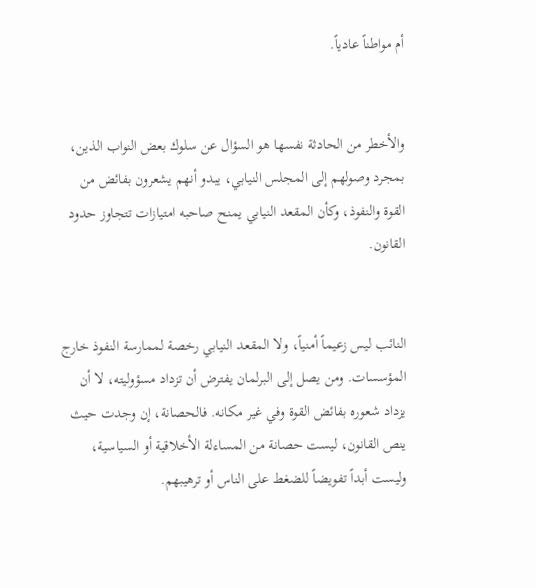أم مواطناً عادياً.


والأخطر من الحادثة نفسها هو السؤال عن سلوك بعض النواب الذين، بمجرد وصولهم إلى المجلس النيابي، يبدو أنهم يشعرون بفائض من القوة والنفوذ، وكأن المقعد النيابي يمنح صاحبه امتيازات تتجاوز حدود القانون.


النائب ليس زعيماً أمنياً، ولا المقعد النيابي رخصة لممارسة النفوذ خارج المؤسسات. ومن يصل إلى البرلمان يفترض أن تزداد مسؤوليته، لا أن يزداد شعوره بفائض القوة وفي غير مكانه. فالحصانة، إن وجدت حيث ينص القانون، ليست حصانة من المساءلة الأخلاقية أو السياسية، وليست أبداً تفويضاً للضغط على الناس أو ترهيبهم.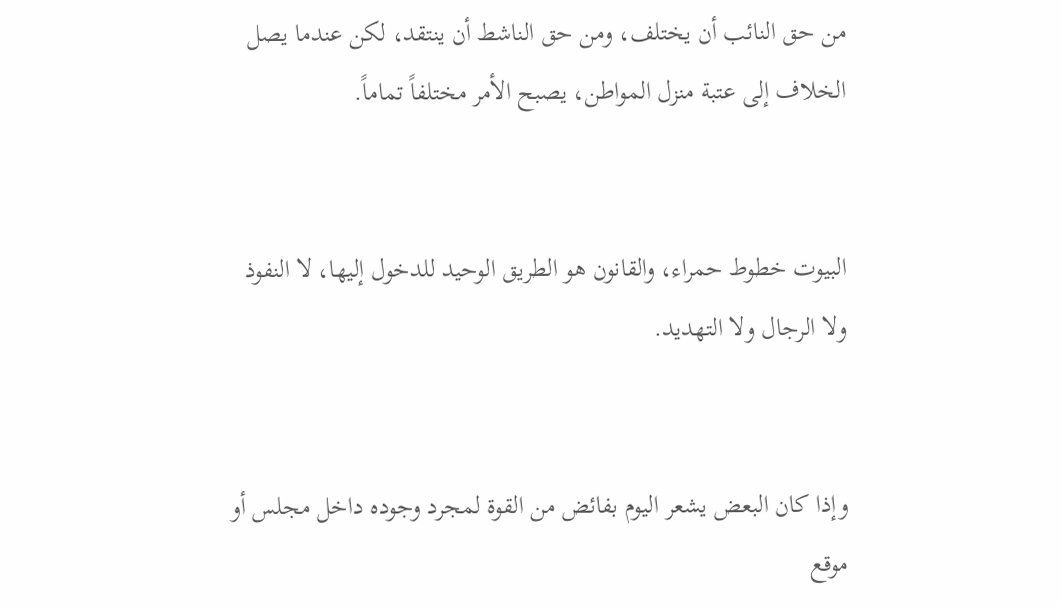من حق النائب أن يختلف، ومن حق الناشط أن ينتقد، لكن عندما يصل الخلاف إلى عتبة منزل المواطن، يصبح الأمر مختلفاً تماماً.


البيوت خطوط حمراء، والقانون هو الطريق الوحيد للدخول إليها، لا النفوذ ولا الرجال ولا التهديد.


وإذا كان البعض يشعر اليوم بفائض من القوة لمجرد وجوده داخل مجلس أو موقع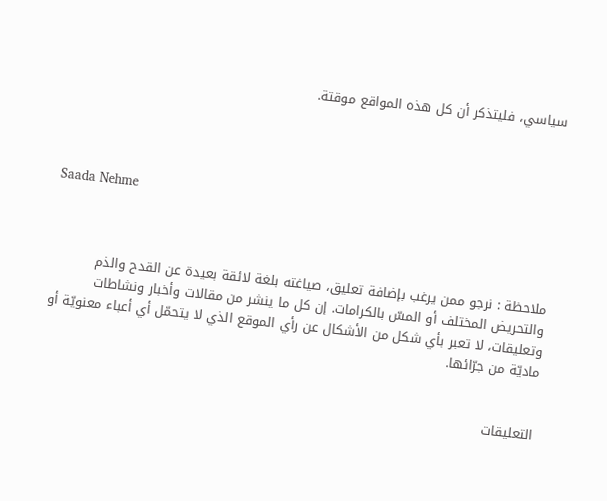سياسي، فليتذكر أن كل هذه المواقع موقتة.




Saada Nehme



ملاحظة : نرجو ممن يرغب بإضافة تعليق، صياغته بلغة لائقة بعيدة عن القدح والذم والتحريض المختلف أو المسّ بالكرامات. إن كل ما ينشر من مقالات وأخبار ونشاطات وتعليقات، لا تعبر بأي شكل من الأشكال عن رأي الموقع الذي لا يتحمّل أي أعباء معنويّة أو ماديّة من جرّائها.


التعليقات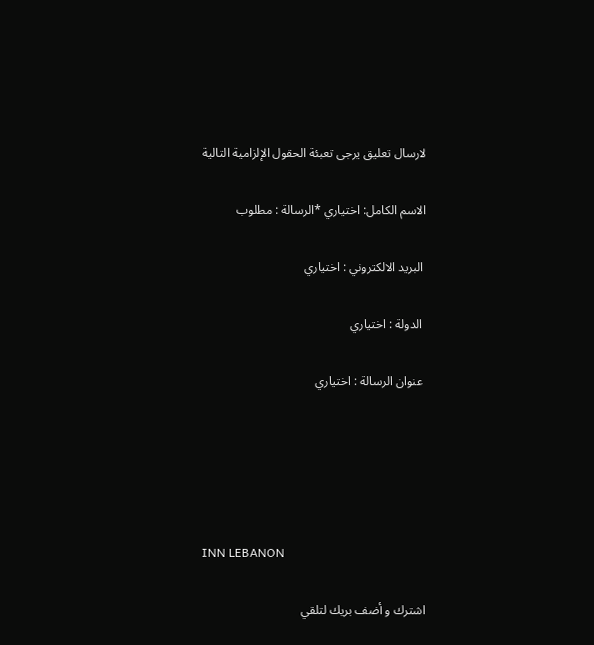لارسال تعليق يرجى تعبئة الحقول الإلزامية التالية

الاسم الكامل: اختياري *الرسالة : مطلوب

 البريد الالكتروني : اختياري

 الدولة : اختياري

 عنوان الرسالة : اختياري





INN LEBANON

اشترك و أضف بريك لتلقي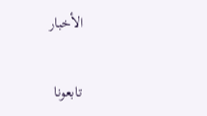الأخبار

تابعونا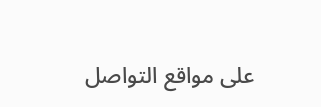على مواقع التواصل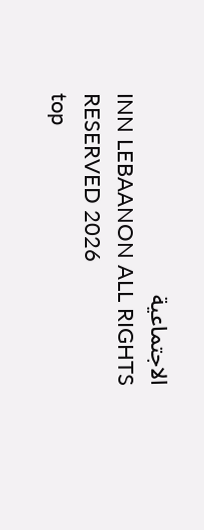الاجتماعية
INN LEBAANON ALL RIGHTS RESERVED 2026
top